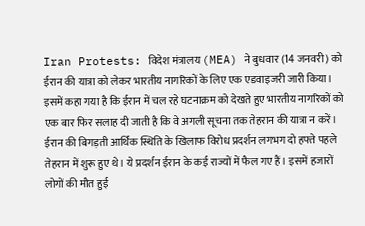Iran Protests: विदेश मंत्रालय (MEA) ने बुधवार (14 जनवरी) को ईरान की यात्रा को लेकर भारतीय नागरिकों के लिए एक एडवाइजरी जारी किया। इसमें कहा गया है कि ईरान में चल रहे घटनाक्रम को देखते हुए भारतीय नागरिकों को एक बार फिर सलाह दी जाती है कि वे अगली सूचना तक तेहरान की यात्रा न करें। ईरान की बिगड़ती आर्थिक स्थिति के खिलाफ विरोध प्रदर्शन लगभग दो हफ्ते पहले तेहरान में शुरू हुए थे। ये प्रदर्शन ईरान के कई राज्यों में फैल गए हैं। इसमें हजारों लोगों की मौत हुई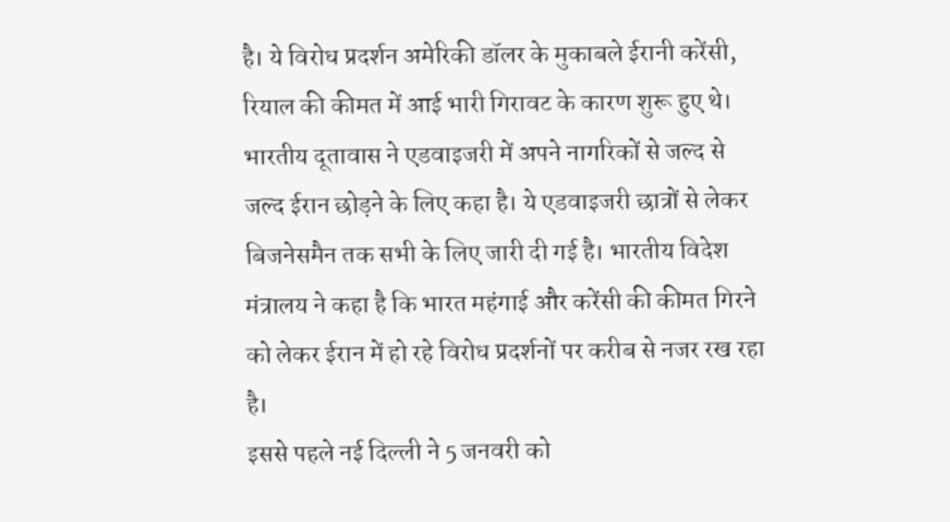है। ये विरोध प्रदर्शन अमेरिकी डॉलर के मुकाबले ईरानी करेंसी, रियाल की कीमत में आई भारी गिरावट के कारण शुरू हुए थे।
भारतीय दूतावास ने एडवाइजरी में अपने नागरिकों से जल्द से जल्द ईरान छोड़ने के लिए कहा है। ये एडवाइजरी छात्रों से लेकर बिजनेसमैन तक सभी के लिए जारी दी गई है। भारतीय विदेश मंत्रालय ने कहा है कि भारत महंगाई और करेंसी की कीमत गिरने को लेकर ईरान में हो रहे विरोध प्रदर्शनों पर करीब से नजर रख रहा है।
इससे पहले नई दिल्ली ने 5 जनवरी को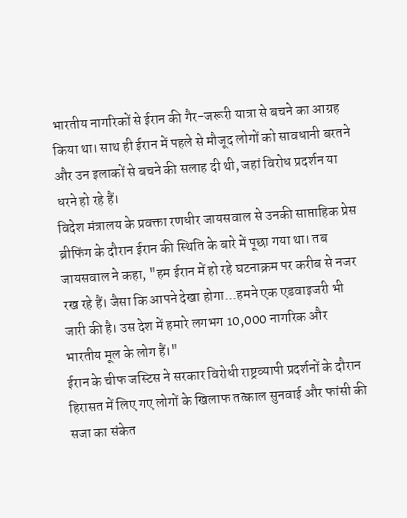भारतीय नागरिकों से ईरान की गैर-जरूरी यात्रा से बचने का आग्रह किया था। साथ ही ईरान में पहले से मौजूद लोगों को सावधानी बरतने और उन इलाकों से बचने की सलाह दी थी, जहां विरोध प्रदर्शन या धरने हो रहे हैं।
विदेश मंत्रालय के प्रवक्ता रणधीर जायसवाल से उनकी साप्ताहिक प्रेस ब्रीफिंग के दौरान ईरान की स्थिति के बारे में पूछा गया था। तब जायसवाल ने कहा, "हम ईरान में हो रहे घटनाक्रम पर करीब से नजर रख रहे हैं। जैसा कि आपने देखा होगा...हमने एक एडवाइजरी भी जारी की है। उस देश में हमारे लगभग 10,000 नागरिक और भारतीय मूल के लोग हैं।"
ईरान के चीफ जस्टिस ने सरकार विरोधी राष्ट्रव्यापी प्रदर्शनों के दौरान हिरासत में लिए गए लोगों के खिलाफ तत्काल सुनवाई और फांसी की सजा का संकेत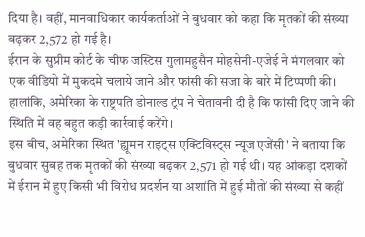दिया है। वहीं, मानवाधिकार कार्यकर्ताओं ने बुधवार को कहा कि मृतकों की संख्या बढ़कर 2,572 हो गई है।
ईरान के सुप्रीम कोर्ट के चीफ जस्टिस गुलामहुसैन मोहसेनी-एजेई ने मंगलवार को एक वीडियो में मुकदमे चलाये जाने और फांसी की सजा के बारे में टिप्पणी की। हालांकि, अमेरिका के राष्ट्रपति डोनाल्ड ट्रंप ने चेतावनी दी है कि फांसी दिए जाने की स्थिति में वह बहुत कड़ी कार्रवाई करेंगे।
इस बीच, अमेरिका स्थित 'ह्यूमन राइट्स एक्टिविस्ट्स न्यूज एजेंसी' ने बताया कि बुधवार सुबह तक मृतकों की संख्या बढ़कर 2,571 हो गई थी। यह आंकड़ा दशकों में ईरान में हुए किसी भी विरोध प्रदर्शन या अशांति में हुई मौतों की संख्या से कहीं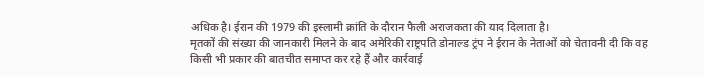अधिक है। ईरान की 1979 की इस्लामी क्रांति के दौरान फैली अराजकता की याद दिलाता है।
मृतकों की संख्या की जानकारी मिलने के बाद अमेरिकी राष्ट्रपति डोनाल्ड ट्रंप ने ईरान के नेताओं को चेतावनी दी कि वह किसी भी प्रकार की बातचीत समाप्त कर रहे हैं और कार्रवाई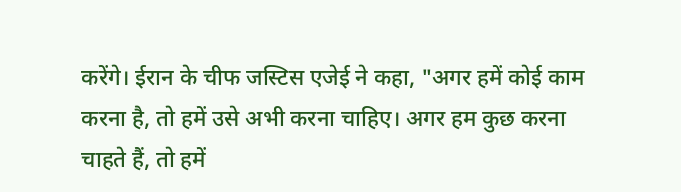करेंगे। ईरान के चीफ जस्टिस एजेई ने कहा, "अगर हमें कोई काम करना है, तो हमें उसे अभी करना चाहिए। अगर हम कुछ करना चाहते हैं, तो हमें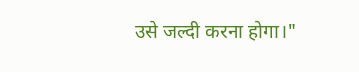उसे जल्दी करना होगा।"